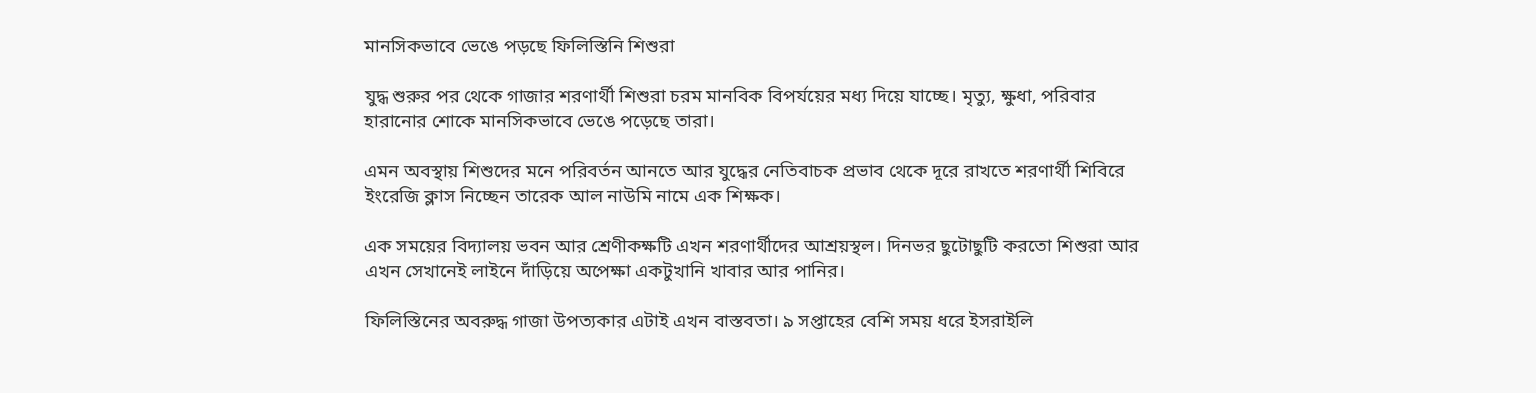মানসিকভাবে ভেঙে পড়ছে ফিলিস্তিনি শিশুরা

যুদ্ধ শুরুর পর থেকে গাজার শরণার্থী শিশুরা চরম মানবিক বিপর্যয়ের মধ্য দিয়ে যাচ্ছে। মৃত্যু, ক্ষুধা, পরিবার হারানোর শোকে মানসিকভাবে ভেঙে পড়েছে তারা।

এমন অবস্থায় শিশুদের মনে পরিবর্তন আনতে আর যুদ্ধের নেতিবাচক প্রভাব থেকে দূরে রাখতে শরণার্থী শিবিরে ইংরেজি ক্লাস নিচ্ছেন তারেক আল নাউমি নামে এক শিক্ষক।

এক সময়ের বিদ্যালয় ভবন আর শ্রেণীকক্ষটি এখন শরণার্থীদের আশ্রয়স্থল। দিনভর ছুটোছুটি করতো শিশুরা আর এখন সেখানেই লাইনে দাঁড়িয়ে অপেক্ষা একটুখানি খাবার আর পানির।

ফিলিস্তিনের অবরুদ্ধ গাজা উপত্যকার এটাই এখন বাস্তবতা। ৯ সপ্তাহের বেশি সময় ধরে ইসরাইলি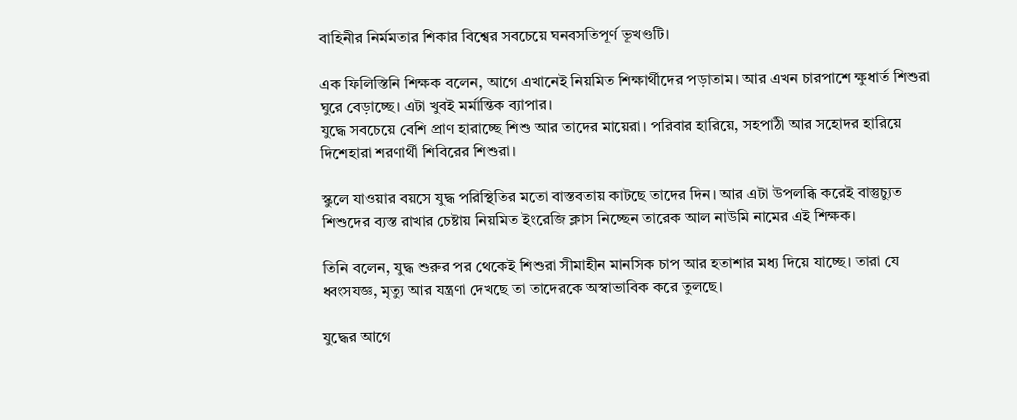বাহিনীর নির্মমতার শিকার বিশ্বের সবচেয়ে ঘনবসতিপূর্ণ ভূখণ্ডটি।

এক ফিলিস্তিনি শিক্ষক বলেন, আগে এখানেই নিয়মিত শিক্ষার্থীদের পড়াতাম। আর এখন চারপাশে ক্ষুধার্ত শিশুরা ঘুরে বেড়াচ্ছে। এটা খুবই মর্মান্তিক ব্যাপার।
যুদ্ধে সবচেয়ে বেশি প্রাণ হারাচ্ছে শিশু আর তাদের মায়েরা। পরিবার হারিয়ে, সহপাঠী আর সহোদর হারিয়ে দিশেহারা শরণার্থী শিবিরের শিশুরা।

স্কুলে যাওয়ার বয়সে যুদ্ধ পরিস্থিতির মতো বাস্তবতায় কাটছে তাদের দিন। আর এটা উপলব্ধি করেই বাস্তুচ্যুত শিশুদের ব্যস্ত রাখার চেষ্টায় নিয়মিত ইংরেজি ক্লাস নিচ্ছেন তারেক আল নাউমি নামের এই শিক্ষক।

তিনি বলেন, যুদ্ধ শুরুর পর থেকেই শিশুরা সীমাহীন মানসিক চাপ আর হতাশার মধ্য দিয়ে যাচ্ছে। তারা যে ধ্বংসযজ্ঞ, মৃত্যু আর যন্ত্রণা দেখছে তা তাদেরকে অস্বাভাবিক করে তুলছে।

যুদ্ধের আগে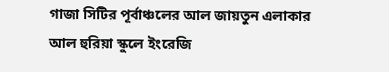গাজা সিটির পূর্বাঞ্চলের আল জায়তুন এলাকার আল হুরিয়া স্কুলে ইংরেজি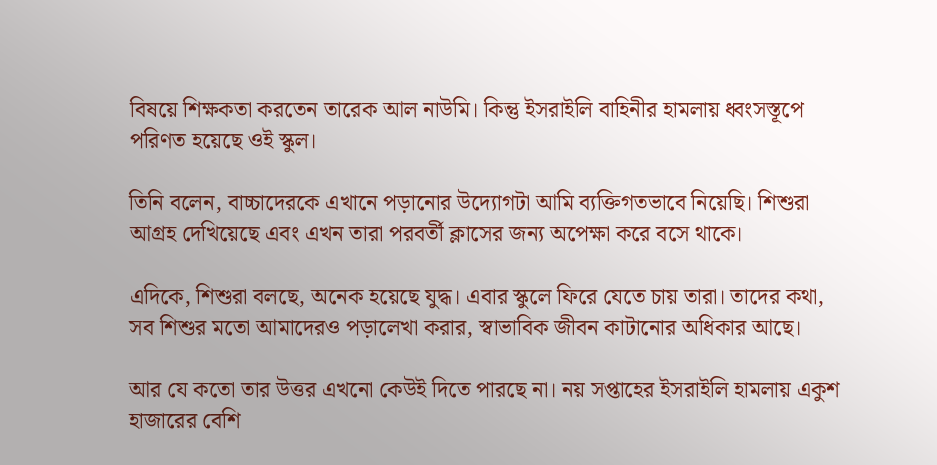বিষয়ে শিক্ষকতা করতেন তারেক আল নাউমি। কিন্তু ইসরাইলি বাহিনীর হামলায় ধ্বংসস্তূপে পরিণত হয়েছে ওই স্কুল।

তিনি বলেন, বাচ্চাদেরকে এখানে পড়ানোর উদ্যোগটা আমি ব্যক্তিগতভাবে নিয়েছি। শিশুরা আগ্রহ দেখিয়েছে এবং এখন তারা পরবর্তী ক্লাসের জন্য অপেক্ষা করে বসে থাকে।

এদিকে, শিশুরা বলছে, অনেক হয়েছে যুদ্ধ। এবার স্কুলে ফিরে যেতে চায় তারা। তাদের কথা, সব শিশুর মতো আমাদেরও পড়ালেখা করার, স্বাভাবিক জীবন কাটানোর অধিকার আছে।

আর যে কতো তার উত্তর এখনো কেউই দিতে পারছে না। নয় সপ্তাহের ইসরাইলি হামলায় একুশ হাজারের বেশি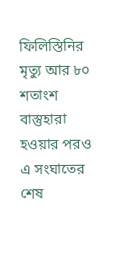ফিলিস্তিনির মৃত্যু আর ৮০ শতাংশ বাস্তুহারা হওয়ার পরও এ সংঘাতের শেষ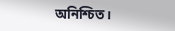অনিশ্চিত।